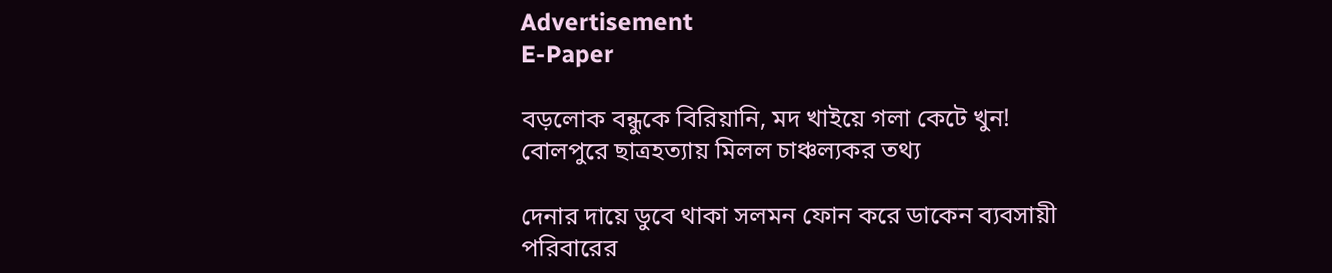Advertisement
E-Paper

বড়লোক বন্ধুকে বিরিয়ানি, মদ খাইয়ে গলা কেটে খুন! বোলপুরে ছাত্রহত্যায় মিলল চাঞ্চল্যকর তথ্য

দেনার দায়ে ডুবে থাকা সলমন ফোন করে ডাকেন ব্যবসায়ী পরিবারের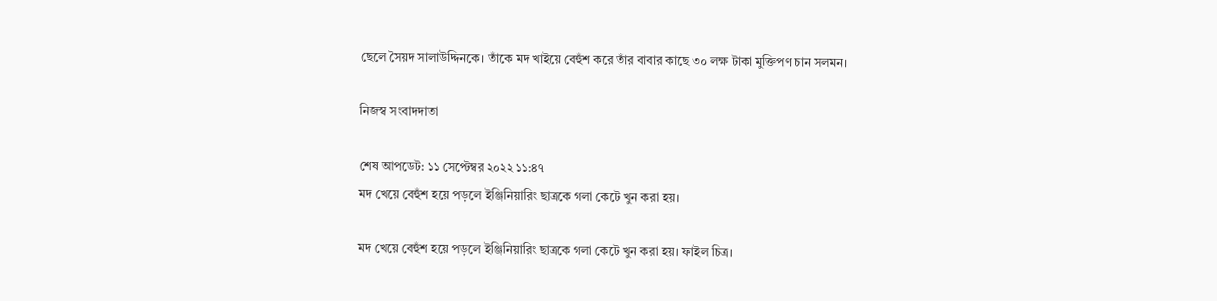ছেলে সৈয়দ সালাউদ্দিনকে। তাঁকে মদ খাইয়ে বেহুঁশ করে তাঁর বাবার কাছে ৩০ লক্ষ টাকা মুক্তিপণ চান সলমন।

নিজস্ব সংবাদদাতা

শেষ আপডেট: ১১ সেপ্টেম্বর ২০২২ ১১:৪৭
মদ খেয়ে বেহুঁশ হয়ে পড়লে ইঞ্জিনিয়ারিং ছাত্রকে গলা কেটে খুন করা হয়।

মদ খেয়ে বেহুঁশ হয়ে পড়লে ইঞ্জিনিয়ারিং ছাত্রকে গলা কেটে খুন করা হয়। ফাইল চিত্র।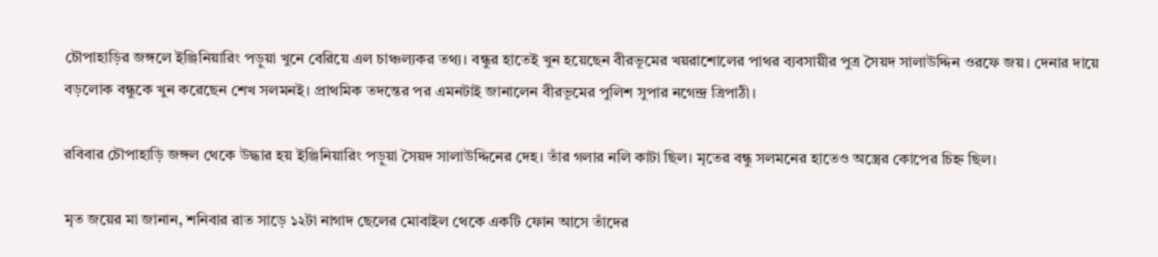চৌপাহাড়ির জঙ্গলে ইঞ্জিনিয়ারিং পড়ুয়া খুনে বেরিয়ে এল চাঞ্চল্যকর তথ্য। বন্ধুর হাতেই খুন হয়েছেন বীরভূমের খয়রাশোলের পাথর ব্যবসায়ীর পুত্র সৈয়দ সালাউদ্দিন ওরফে জয়। দেনার দায়ে বড়লোক বন্ধুকে খুন করেছেন শেখ সলমনই। প্রাথমিক তদন্তের পর এমনটাই জানালেন বীরভূমের পুলিশ সুপার নগেন্দ্র ত্রিপাঠী।

রবিবার চৌপাহাড়ি জঙ্গল থেকে উদ্ধার হয় ইঞ্জিনিয়ারিং পড়ুয়া সৈয়দ সালাউদ্দিনের দেহ। তাঁর গলার নলি কাটা ছিল। মৃতের বন্ধু সলমনের হাতেও অস্ত্রের কোপের চিহ্ন ছিল।

মৃত জয়ের মা জানান, শনিবার রাত সাড়ে ১২টা নাগাদ ছেলের মোবাইল থেকে একটি ফোন আসে তাঁদের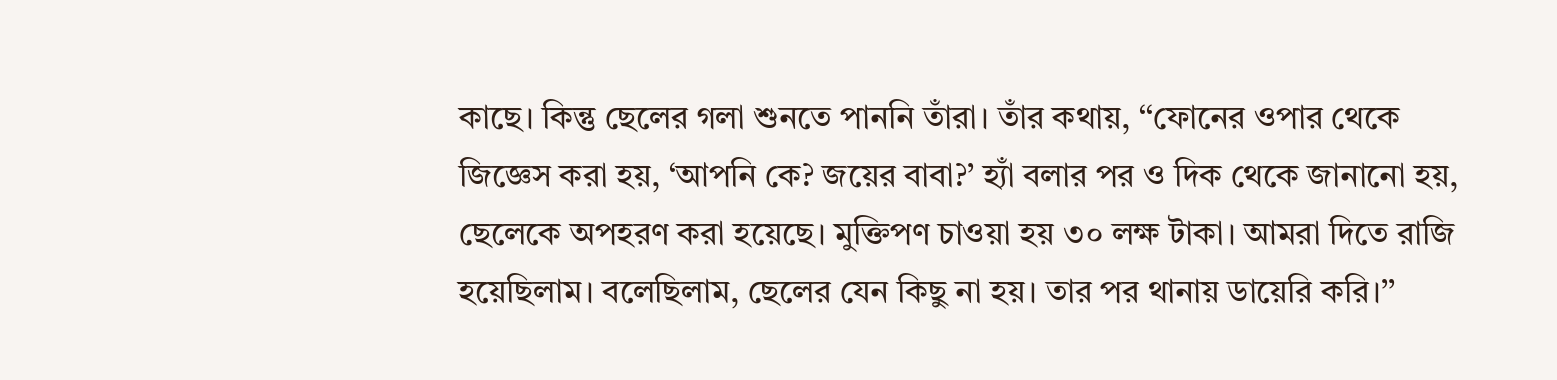কাছে। কিন্তু ছেলের গলা শুনতে পাননি তাঁরা। তাঁর কথায়, ‘‘ফোনের ওপার থেকে জিজ্ঞেস করা হয়, ‘আপনি কে? জয়ের বাবা?’ হ্যাঁ বলার পর ও দিক থেকে জানানো হয়, ছেলেকে অপহরণ করা হয়েছে। মুক্তিপণ চাওয়া হয় ৩০ লক্ষ টাকা। আমরা দিতে রাজি হয়েছিলাম। বলেছিলাম, ছেলের যেন কিছু না হয়। তার পর থানায় ডায়েরি করি।’’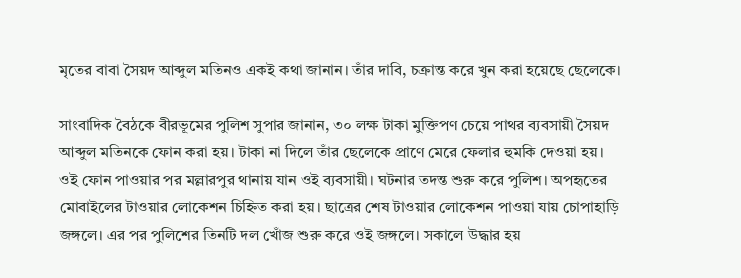মৃতের বাবা সৈয়দ আব্দুল মতিনও একই কথা জানান। তাঁর দাবি, চক্রান্ত করে খুন করা হয়েছে ছেলেকে।

সাংবাদিক বৈঠকে বীরভূমের পুলিশ সুপার জানান, ৩০ লক্ষ টাকা মুক্তিপণ চেয়ে পাথর ব্যবসায়ী সৈয়দ আব্দুল মতিনকে ফোন করা হয়। টাকা না দিলে তাঁর ছেলেকে প্রাণে মেরে ফেলার হুমকি দেওয়া হয়। ওই ফোন পাওয়ার পর মল্লারপুর থানায় যান ওই ব্যবসায়ী। ঘটনার তদন্ত শুরু করে পুলিশ। অপহৃতের মোবাইলের টাওয়ার লোকেশন চিহ্নিত করা হয়। ছাত্রের শেষ টাওয়ার লোকেশন পাওয়া যায় চোপাহাড়ি জঙ্গলে। এর পর পুলিশের তিনটি দল খোঁজ শুরু করে ওই জঙ্গলে। সকালে উদ্ধার হয়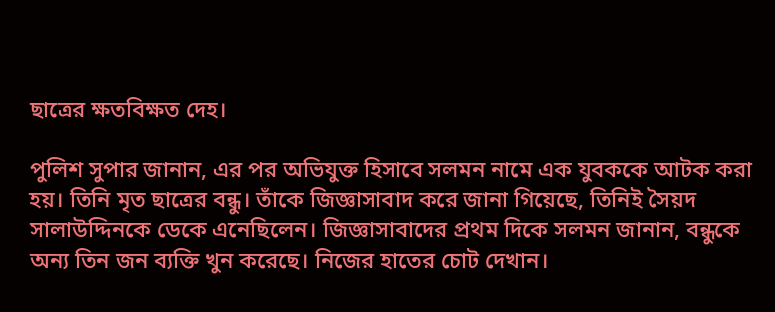ছাত্রের ক্ষতবিক্ষত দেহ।

পুলিশ সুপার জানান, এর পর অভিযুক্ত হিসাবে সলমন নামে এক যুবককে আটক করা হয়। তিনি মৃত ছাত্রের বন্ধু। তাঁকে জিজ্ঞাসাবাদ করে জানা গিয়েছে, তিনিই সৈয়দ সালাউদ্দিনকে ডেকে এনেছিলেন। জিজ্ঞাসাবাদের প্রথম দিকে সলমন জানান, বন্ধুকে অন্য তিন জন ব্যক্তি খুন করেছে। নিজের হাতের চোট দেখান।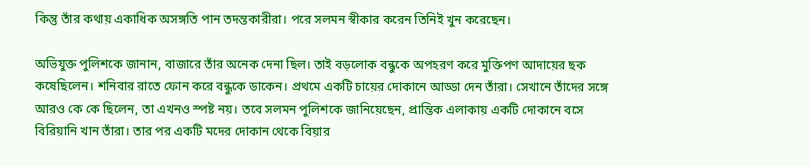কিন্তু তাঁর কথায় একাধিক অসঙ্গতি পান তদন্তকারীরা। পরে সলমন স্বীকার করেন তিনিই খুন করেছেন।

অভিযুক্ত পুলিশকে জানান, বাজারে তাঁর অনেক দেনা ছিল। তাই বড়লোক বন্ধুকে অপহরণ করে মুক্তিপণ আদায়ের ছক কষেছিলেন। শনিবার রাতে ফোন করে বন্ধুকে ডাকেন। প্রথমে একটি চায়ের দোকানে আড্ডা দেন তাঁরা। সেখানে তাঁদের সঙ্গে আরও কে কে ছিলেন, তা এখনও স্পষ্ট নয়। তবে সলমন পুলিশকে জানিয়েছেন, প্রান্তিক এলাকায় একটি দোকানে বসে বিরিয়ানি খান তাঁরা। তার পর একটি মদের দোকান থেকে বিয়ার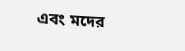এবং মদের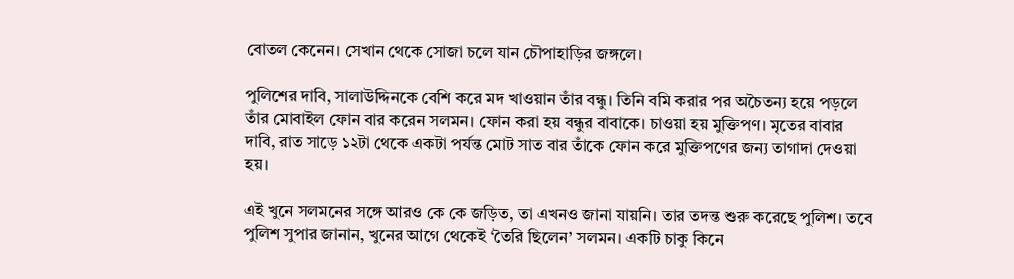বোতল কেনেন। সেখান থেকে সোজা চলে যান চৌপাহাড়ির জঙ্গলে।

পুলিশের দাবি, সালাউদ্দিনকে বেশি করে মদ খাওয়ান তাঁর বন্ধু। তিনি বমি করার পর অচৈতন্য হয়ে পড়লে তাঁর মোবাইল ফোন বার করেন সলমন। ফোন করা হয় বন্ধুর বাবাকে। চাওয়া হয় মুক্তিপণ। মৃতের বাবার দাবি, রাত সাড়ে ১২টা থেকে একটা পর্যন্ত মোট সাত বার তাঁকে ফোন করে মুক্তিপণের জন্য তাগাদা দেওয়া হয়।

এই খুনে সলমনের সঙ্গে আরও কে কে জড়িত, তা এখনও জানা যায়নি। তার তদন্ত শুরু করেছে পুলিশ। তবে পুলিশ সুপার জানান, খুনের আগে থেকেই ‘তৈরি ছিলেন’ সলমন। একটি চাকু কিনে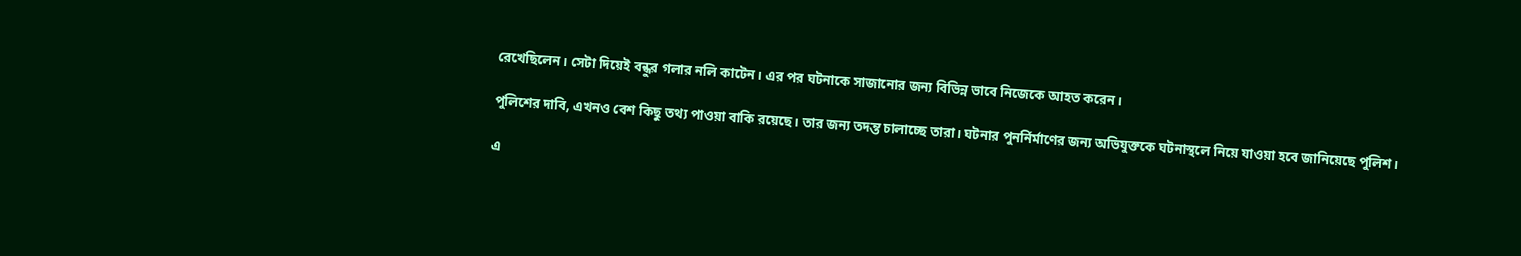রেখেছিলেন। সেটা দিয়েই বন্ধুর গলার নলি কাটেন। এর পর ঘটনাকে সাজানোর জন্য বিভিন্ন ভাবে নিজেকে আহত করেন।

পুলিশের দাবি, এখনও বেশ কিছু তথ্য পাওয়া বাকি রয়েছে। তার জন্য তদন্ত চালাচ্ছে তারা। ঘটনার পুনর্নির্মাণের জন্য অভিযুক্তকে ঘটনাস্থলে নিয়ে যাওয়া হবে জানিয়েছে পুলিশ।

এ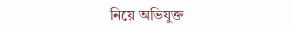নিয়ে অভিযুক্ত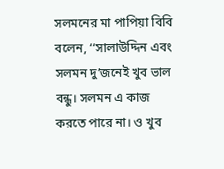সলমনের মা পাপিয়া বিবি বলেন, ‘‘সালাউদ্দিন এবং সলমন দু’জনেই খুব ভাল বন্ধু। সলমন এ কাজ করতে পারে না। ও খুব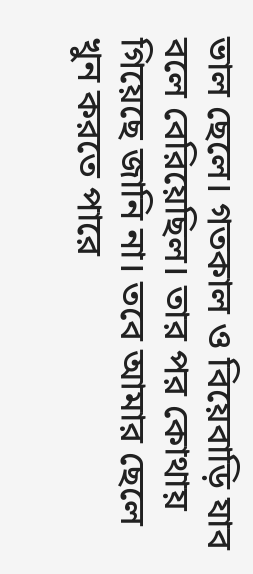ভাল ছেলে। গতকাল ও বিয়েবাড়ি যাব বলে বেরিয়েছিল। তার পর কোথায় গিয়েছে জানি না। তবে আমার ছেলে খুন করতে পারে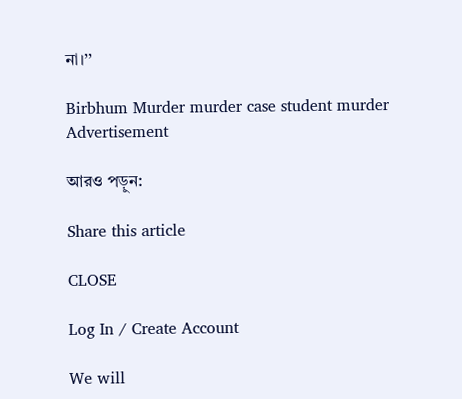না।’’

Birbhum Murder murder case student murder
Advertisement

আরও পড়ুন:

Share this article

CLOSE

Log In / Create Account

We will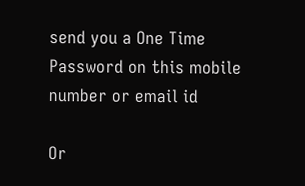send you a One Time Password on this mobile number or email id

Or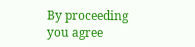By proceeding you agree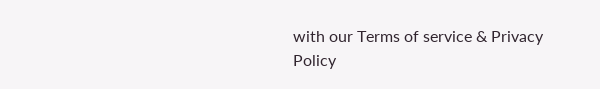with our Terms of service & Privacy Policy